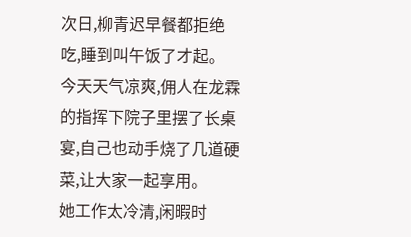次日,柳青迟早餐都拒绝吃,睡到叫午饭了才起。
今天天气凉爽,佣人在龙霖的指挥下院子里摆了长桌宴,自己也动手烧了几道硬菜,让大家一起享用。
她工作太冷清,闲暇时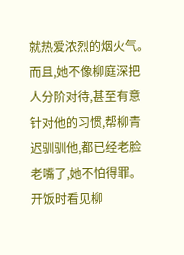就热爱浓烈的烟火气。
而且,她不像柳庭深把人分阶对待,甚至有意针对他的习惯,帮柳青迟驯驯他,都已经老脸老嘴了,她不怕得罪。
开饭时看见柳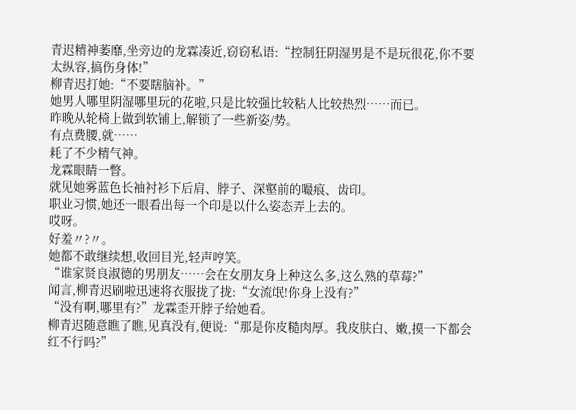青迟精神萎靡,坐旁边的龙霖凑近,窃窃私语:“控制狂阴湿男是不是玩很花,你不要太纵容,搞伤身体!”
柳青迟打她:“不要瞎脑补。”
她男人哪里阴湿哪里玩的花啦,只是比较强比较粘人比较热烈……而已。
昨晚从轮椅上做到软铺上,解锁了一些新姿/势。
有点费腰,就……
耗了不少精气神。
龙霖眼睛一瞥。
就见她雾蓝色长袖衬衫下后肩、脖子、深壑前的嘬痕、齿印。
职业习惯,她还一眼看出每一个印是以什么姿态弄上去的。
哎呀。
好羞〃?〃。
她都不敢继续想,收回目光,轻声哼笑。
“谁家贤良淑德的男朋友……会在女朋友身上种这么多,这么熟的草莓?”
闻言,柳青迟刷啦迅速将衣服拢了拢:“女流氓!你身上没有?”
“没有啊,哪里有?”龙霖歪开脖子给她看。
柳青迟随意瞧了瞧,见真没有,便说:“那是你皮糙肉厚。我皮肤白、嫩,摸一下都会红不行吗?”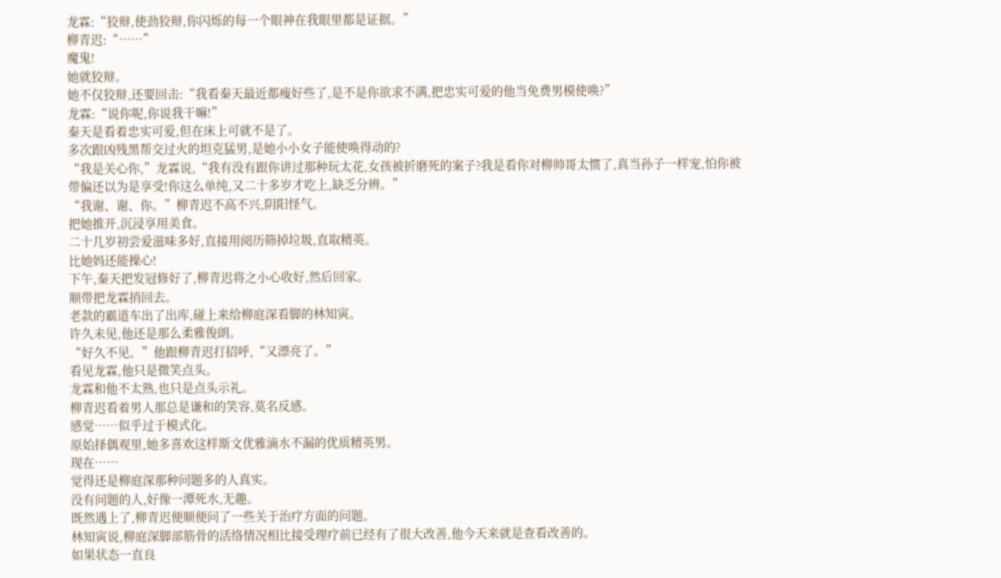龙霖:“狡辩,使劲狡辩,你闪烁的每一个眼神在我眼里都是证据。”
柳青迟:“……”
魔鬼!
她就狡辩。
她不仅狡辩,还要回击:“我看秦天最近都瘦好些了,是不是你欲求不满,把忠实可爱的他当免费男模使唤?”
龙霖:“说你呢,你说我干嘛!”
秦天是看着忠实可爱,但在床上可就不是了。
多次跟凶残黑帮交过火的坦克猛男,是她小小女子能使唤得动的?
“我是关心你,”龙霖说,“我有没有跟你讲过那种玩太花,女孩被折磨死的案子?我是看你对柳帅哥太惯了,真当孙子一样宠,怕你被带偏还以为是享受!你这么单纯,又二十多岁才吃上,缺乏分辨。”
“我谢、谢、你。”柳青迟不高不兴,阴阳怪气。
把她推开,沉浸享用美食。
二十几岁初尝爱滋味多好,直接用阅历筛掉垃圾,直取精英。
比她妈还能操心!
下午,秦天把发冠修好了,柳青迟将之小心收好,然后回家。
顺带把龙霖捎回去。
老款的霸道车出了出库,碰上来给柳庭深看脚的林知寅。
许久未见,他还是那么柔雅俊朗。
“好久不见。”他跟柳青迟打招呼,“又漂亮了。”
看见龙霖,他只是微笑点头。
龙霖和他不太熟,也只是点头示礼。
柳青迟看着男人那总是谦和的笑容,莫名反感。
感觉……似乎过于模式化。
原始择偶观里,她多喜欢这样斯文优雅滴水不漏的优质精英男。
现在……
觉得还是柳庭深那种问题多的人真实。
没有问题的人,好像一潭死水,无趣。
既然遇上了,柳青迟便顺便问了一些关于治疗方面的问题。
林知寅说,柳庭深脚部筋骨的活络情况相比接受理疗前已经有了很大改善,他今天来就是查看改善的。
如果状态一直良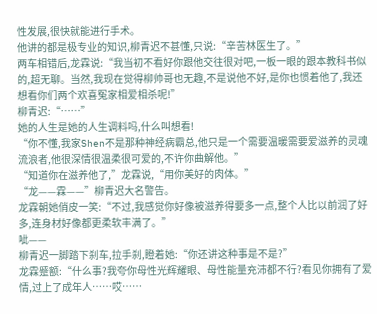性发展,很快就能进行手术。
他讲的都是极专业的知识,柳青迟不甚懂,只说:“辛苦林医生了。”
两车相错后,龙霖说:“我当初不看好你跟他交往很对吧,一板一眼的跟本教科书似的,超无聊。当然,我现在觉得柳帅哥也无趣,不是说他不好,是你也惯着他了,我还想看你们两个欢喜冤家相爱相杀呢!”
柳青迟:“……”
她的人生是她的人生调料吗,什么叫想看!
“你不懂,我家Shen不是那种神经病霸总,他只是一个需要温暖需要爱滋养的灵魂流浪者,他很深情很温柔很可爱的,不许你曲解他。”
“知道你在滋养他了,”龙霖说,“用你美好的肉体。”
“龙——霖——”柳青迟大名警告。
龙霖朝她俏皮一笑:“不过,我感觉你好像被滋养得要多一点,整个人比以前润了好多,连身材好像都更柔软丰满了。”
呲——
柳青迟一脚踏下刹车,拉手刹,瞪着她:“你还讲这种事是不是?”
龙霖蹙额:“什么事?我夸你母性光辉耀眼、母性能量充沛都不行?看见你拥有了爱情,过上了成年人……哎……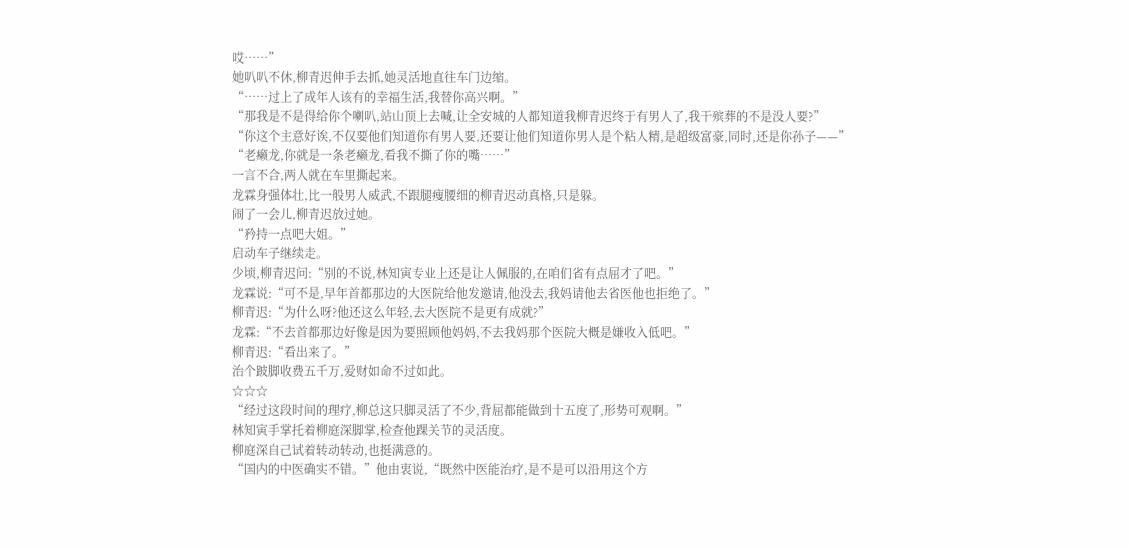哎……”
她叭叭不休,柳青迟伸手去抓,她灵活地直往车门边缩。
“……过上了成年人该有的幸福生活,我替你高兴啊。”
“那我是不是得给你个喇叭,站山顶上去喊,让全安城的人都知道我柳青迟终于有男人了,我干殡葬的不是没人要?”
“你这个主意好诶,不仅要他们知道你有男人要,还要让他们知道你男人是个粘人精,是超级富豪,同时,还是你孙子——”
“老癞龙,你就是一条老癞龙,看我不撕了你的嘴……”
一言不合,两人就在车里撕起来。
龙霖身强体壮,比一般男人威武,不跟腿瘦腰细的柳青迟动真格,只是躲。
闹了一会儿,柳青迟放过她。
“矜持一点吧大姐。”
启动车子继续走。
少顷,柳青迟问:“别的不说,林知寅专业上还是让人佩服的,在咱们省有点屈才了吧。”
龙霖说:“可不是,早年首都那边的大医院给他发邀请,他没去,我妈请他去省医他也拒绝了。”
柳青迟:“为什么呀?他还这么年轻,去大医院不是更有成就?”
龙霖:“不去首都那边好像是因为要照顾他妈妈,不去我妈那个医院大概是嫌收入低吧。”
柳青迟:“看出来了。”
治个跛脚收费五千万,爱财如命不过如此。
☆☆☆
“经过这段时间的理疗,柳总这只脚灵活了不少,背屈都能做到十五度了,形势可观啊。”
林知寅手掌托着柳庭深脚掌,检查他踝关节的灵活度。
柳庭深自己试着转动转动,也挺满意的。
“国内的中医确实不错。”他由衷说,“既然中医能治疗,是不是可以沿用这个方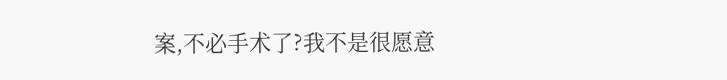案,不必手术了?我不是很愿意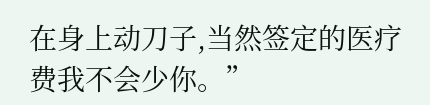在身上动刀子,当然签定的医疗费我不会少你。”